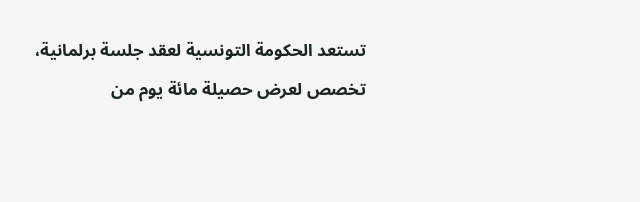تستعد الحكومة التونسية لعقد جلسة برلمانية، تخصص لعرض حصيلة مائة يوم من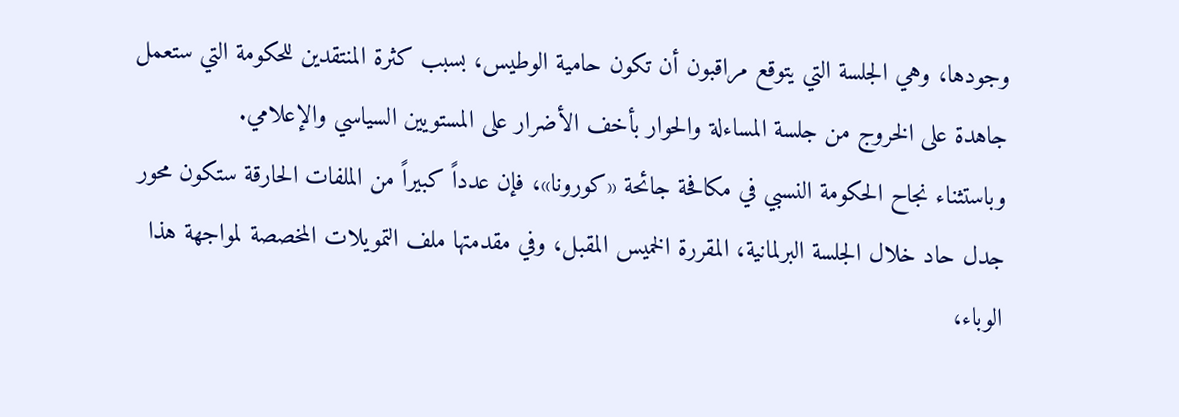وجودها، وهي الجلسة التي يتوقع مراقبون أن تكون حامية الوطيس، بسبب كثرة المنتقدين للحكومة التي ستعمل جاهدة على الخروج من جلسة المساءلة والحوار بأخف الأضرار على المستويين السياسي والإعلامي.
وباستثناء نجاح الحكومة النسبي في مكافحة جائحة «كورونا»، فإن عدداً كبيراً من الملفات الحارقة ستكون محور جدل حاد خلال الجلسة البرلمانية، المقررة الخميس المقبل، وفي مقدمتها ملف التمويلات المخصصة لمواجهة هذا الوباء،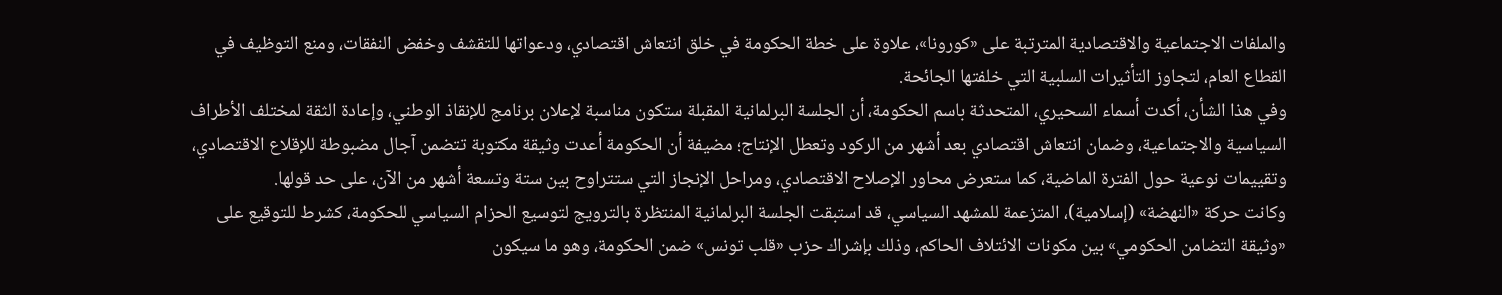والملفات الاجتماعية والاقتصادية المترتبة على «كورونا»، علاوة على خطة الحكومة في خلق انتعاش اقتصادي، ودعواتها للتقشف وخفض النفقات، ومنع التوظيف في القطاع العام، لتجاوز التأثيرات السلبية التي خلفتها الجائحة.
وفي هذا الشأن، أكدت أسماء السحيري، المتحدثة باسم الحكومة، أن الجلسة البرلمانية المقبلة ستكون مناسبة لإعلان برنامج للإنقاذ الوطني، وإعادة الثقة لمختلف الأطراف السياسية والاجتماعية، وضمان انتعاش اقتصادي بعد أشهر من الركود وتعطل الإنتاج؛ مضيفة أن الحكومة أعدت وثيقة مكتوبة تتضمن آجال مضبوطة للإقلاع الاقتصادي، وتقييمات نوعية حول الفترة الماضية، كما ستعرض محاور الإصلاح الاقتصادي، ومراحل الإنجاز التي ستتراوح بين ستة وتسعة أشهر من الآن، على حد قولها.
وكانت حركة «النهضة» (إسلامية)، المتزعمة للمشهد السياسي، قد استبقت الجلسة البرلمانية المنتظرة بالترويج لتوسيع الحزام السياسي للحكومة، كشرط للتوقيع على «وثيقة التضامن الحكومي» بين مكونات الائتلاف الحاكم، وذلك بإشراك حزب «قلب تونس» ضمن الحكومة، وهو ما سيكون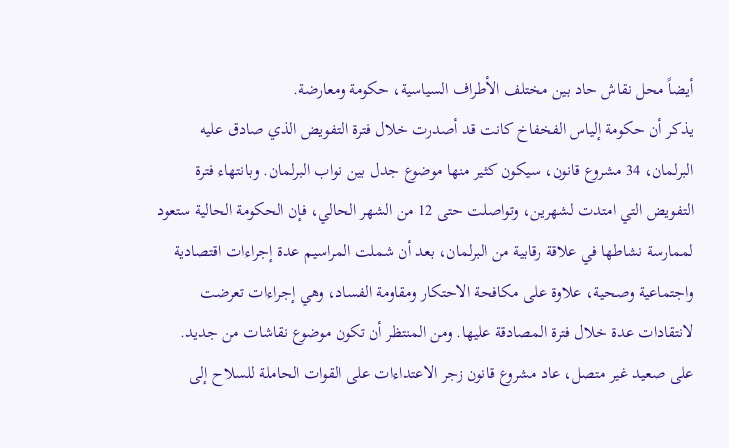أيضاً محل نقاش حاد بين مختلف الأطراف السياسية، حكومة ومعارضة.
يذكر أن حكومة إلياس الفخفاخ كانت قد أصدرت خلال فترة التفويض الذي صادق عليه البرلمان، 34 مشروع قانون، سيكون كثير منها موضوع جدل بين نواب البرلمان. وبانتهاء فترة التفويض التي امتدت لشهرين، وتواصلت حتى 12 من الشهر الحالي، فإن الحكومة الحالية ستعود لممارسة نشاطها في علاقة رقابية من البرلمان، بعد أن شملت المراسيم عدة إجراءات اقتصادية واجتماعية وصحية، علاوة على مكافحة الاحتكار ومقاومة الفساد، وهي إجراءات تعرضت لانتقادات عدة خلال فترة المصادقة عليها. ومن المنتظر أن تكون موضوع نقاشات من جديد.
على صعيد غير متصل، عاد مشروع قانون زجر الاعتداءات على القوات الحاملة للسلاح إلى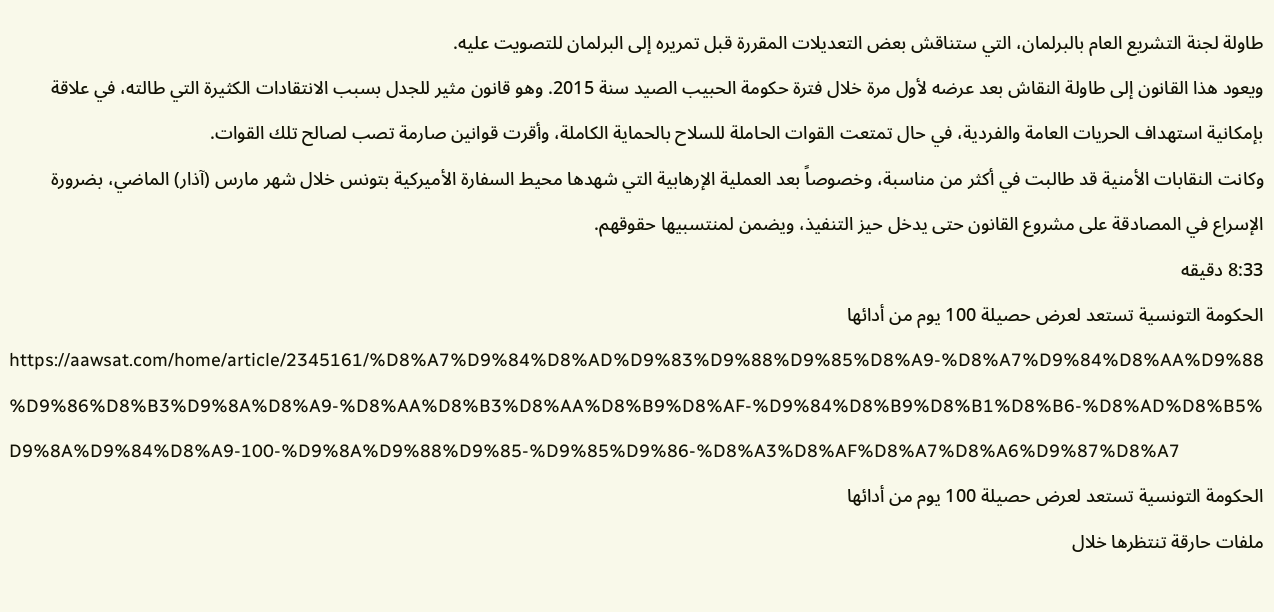طاولة لجنة التشريع العام بالبرلمان، التي ستناقش بعض التعديلات المقررة قبل تمريره إلى البرلمان للتصويت عليه.
ويعود هذا القانون إلى طاولة النقاش بعد عرضه لأول مرة خلال فترة حكومة الحبيب الصيد سنة 2015. وهو قانون مثير للجدل بسبب الانتقادات الكثيرة التي طالته، في علاقة بإمكانية استهداف الحريات العامة والفردية، في حال تمتعت القوات الحاملة للسلاح بالحماية الكاملة، وأقرت قوانين صارمة تصب لصالح تلك القوات.
وكانت النقابات الأمنية قد طالبت في أكثر من مناسبة، وخصوصاً بعد العملية الإرهابية التي شهدها محيط السفارة الأميركية بتونس خلال شهر مارس (آذار) الماضي، بضرورة الإسراع في المصادقة على مشروع القانون حتى يدخل حيز التنفيذ، ويضمن لمنتسبيها حقوقهم.
8:33 دقيقه
الحكومة التونسية تستعد لعرض حصيلة 100 يوم من أدائها
https://aawsat.com/home/article/2345161/%D8%A7%D9%84%D8%AD%D9%83%D9%88%D9%85%D8%A9-%D8%A7%D9%84%D8%AA%D9%88%D9%86%D8%B3%D9%8A%D8%A9-%D8%AA%D8%B3%D8%AA%D8%B9%D8%AF-%D9%84%D8%B9%D8%B1%D8%B6-%D8%AD%D8%B5%D9%8A%D9%84%D8%A9-100-%D9%8A%D9%88%D9%85-%D9%85%D9%86-%D8%A3%D8%AF%D8%A7%D8%A6%D9%87%D8%A7
الحكومة التونسية تستعد لعرض حصيلة 100 يوم من أدائها
ملفات حارقة تنتظرها خلال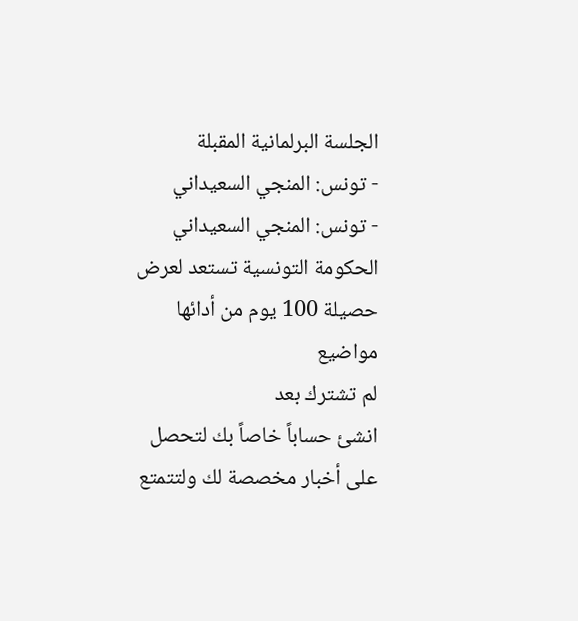الجلسة البرلمانية المقبلة
- تونس: المنجي السعيداني
- تونس: المنجي السعيداني
الحكومة التونسية تستعد لعرض حصيلة 100 يوم من أدائها
مواضيع
لم تشترك بعد
انشئ حساباً خاصاً بك لتحصل على أخبار مخصصة لك ولتتمتع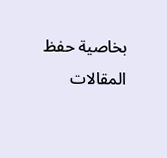بخاصية حفظ المقالات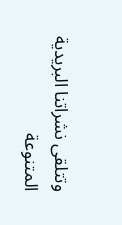وتتلقى نشراتنا البريدية المتنوعة